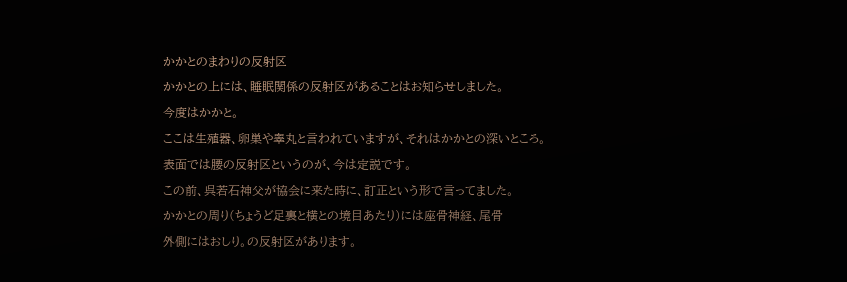かかとのまわりの反射区
かかとの上には、睡眠関係の反射区があることはお知らせしました。
今度はかかと。
ここは生殖器、卵巣や睾丸と言われていますが、それはかかとの深いところ。
表面では腰の反射区というのが、今は定説です。
この前、呉若石神父が協会に来た時に、訂正という形で言ってました。
かかとの周り(ちょうど足裏と横との境目あたり)には座骨神経、尾骨
外側にはおしり。の反射区があります。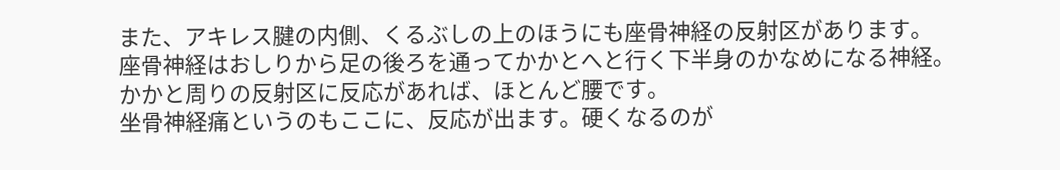また、アキレス腱の内側、くるぶしの上のほうにも座骨神経の反射区があります。
座骨神経はおしりから足の後ろを通ってかかとへと行く下半身のかなめになる神経。
かかと周りの反射区に反応があれば、ほとんど腰です。
坐骨神経痛というのもここに、反応が出ます。硬くなるのが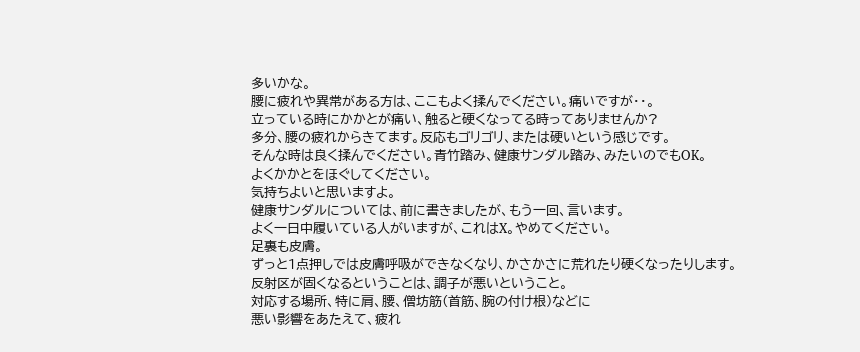多いかな。
腰に疲れや異常がある方は、ここもよく揉んでください。痛いですが・・。
立っている時にかかとが痛い、触ると硬くなってる時ってありませんか?
多分、腰の疲れからきてます。反応もゴリゴリ、または硬いという感じです。
そんな時は良く揉んでください。青竹踏み、健康サンダル踏み、みたいのでもOK。
よくかかとをほぐしてください。
気持ちよいと思いますよ。
健康サンダルについては、前に書きましたが、もう一回、言います。
よく一日中履いている人がいますが、これはX。やめてください。
足裏も皮膚。
ずっと1点押しでは皮膚呼吸ができなくなり、かさかさに荒れたり硬くなったりします。
反射区が固くなるということは、調子が悪いということ。
対応する場所、特に肩、腰、僧坊筋(首筋、腕の付け根)などに
悪い影響をあたえて、疲れ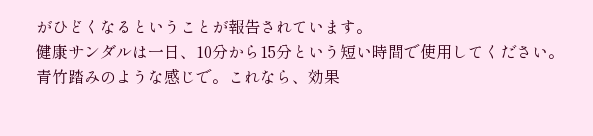がひどくなるということが報告されています。
健康サンダルは一日、10分から15分という短い時間で使用してください。
青竹踏みのような感じで。これなら、効果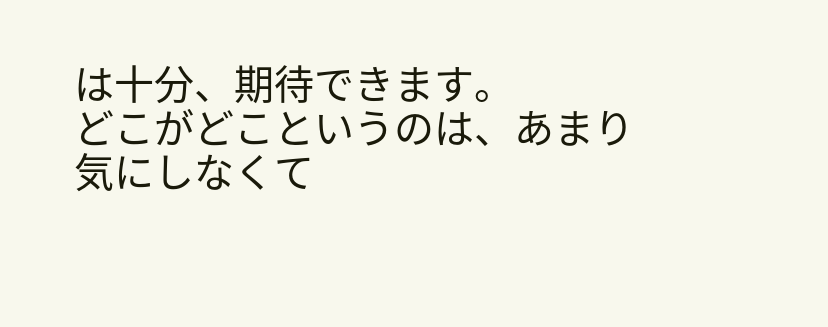は十分、期待できます。
どこがどこというのは、あまり気にしなくて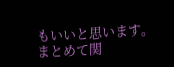もいいと思います。
まとめて関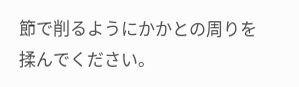節で削るようにかかとの周りを揉んでください。